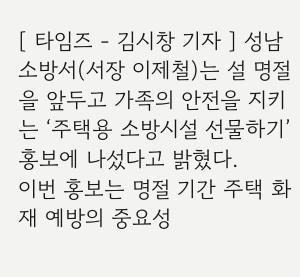[ 타임즈 - 김시창 기자 ] 성남소방서(서장 이제철)는 설 명절을 앞두고 가족의 안전을 지키는 ‘주택용 소방시설 선물하기’ 홍보에 나섰다고 밝혔다.
이번 홍보는 명절 기간 주택 화재 예방의 중요성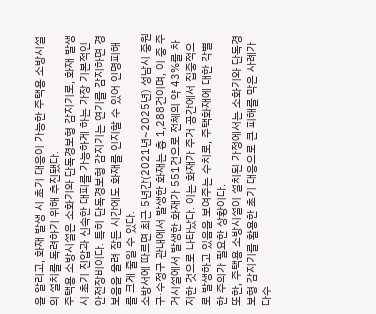을 알리고, 화재 발생 시 초기 대응이 가능한 주택용 소방시설의 설치를 독려하기 위해 추진됐다.
주택용 소방시설은 소화기와 단독경보형 감지기로, 화재 발생 시 초기 진압과 신속한 대피를 가능하게 하는 가장 기본적인 안전장비이다. 특히 단독경보형 감지기는 연기를 감지하면 경보음을 울려 잠든 시간에도 화재를 인지할 수 있어 인명피해를 크게 줄일 수 있다.
소방서에 따르면 최근 5년간(2021년~2025년) 성남시 중원구·수정구 관내에서 발생한 화재는 총 1,288건이며, 이 중 주거시설에서 발생한 화재가 551건으로 전체의 약 43%를 차지한 것으로 나타났다. 이는 화재가 주거 공간에서 집중적으로 발생하고 있음을 보여주는 수치로, 주택화재에 대한 각별한 주의가 필요한 상황이다.
또한, 주택용 소방시설이 설치된 가정에서는 소화기와 단독경보형 감지기를 활용한 초기 대응으로 큰 피해를 막은 사례가 다수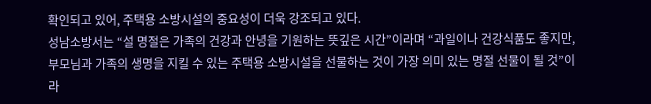확인되고 있어, 주택용 소방시설의 중요성이 더욱 강조되고 있다.
성남소방서는 “설 명절은 가족의 건강과 안녕을 기원하는 뜻깊은 시간”이라며 “과일이나 건강식품도 좋지만, 부모님과 가족의 생명을 지킬 수 있는 주택용 소방시설을 선물하는 것이 가장 의미 있는 명절 선물이 될 것”이라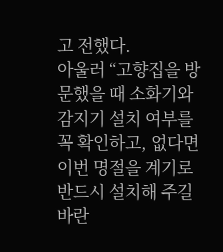고 전했다.
아울러 “고향집을 방문했을 때 소화기와 감지기 설치 여부를 꼭 확인하고, 없다면 이번 명절을 계기로 반드시 설치해 주길 바란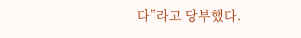다”라고 당부했다.